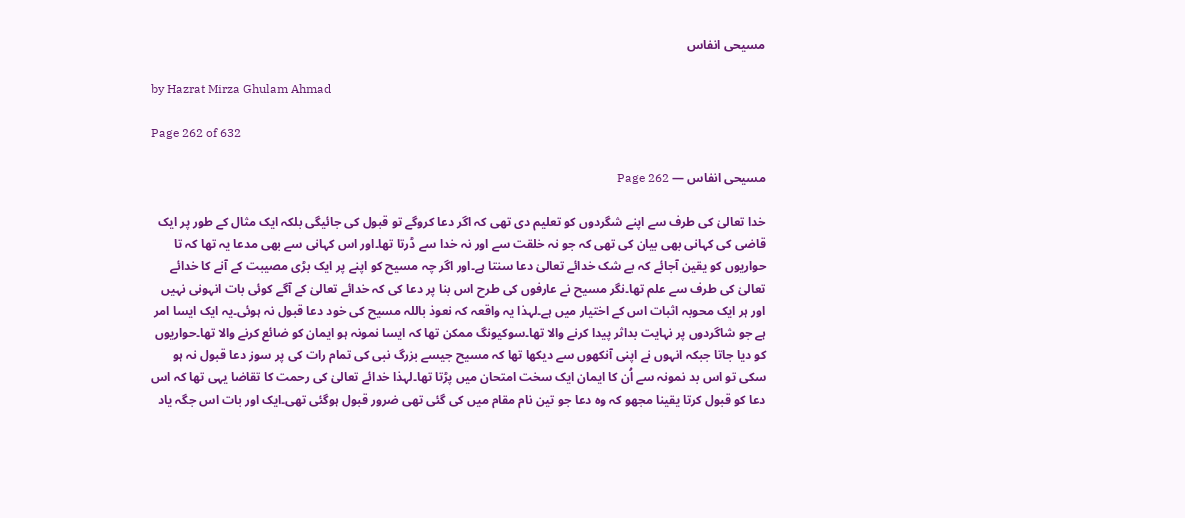مسیحی انفاس

by Hazrat Mirza Ghulam Ahmad

Page 262 of 632

مسیحی انفاس — Page 262

خدا تعالیٰ کی طرف سے اپنے شگردوں کو تعلیم دی تھی کہ اگر دعا کروگے تو قبول کی جائیگی بلکہ ایک مثال کے طور پر ایک قاضی کی کہانی بھی بیان کی تھی کہ جو نہ خلقت سے اور نہ خدا سے ڈرتا تھا۔اور اس کہانی سے بھی مدعا یہ تھا کہ تا حواریوں کو یقین آجائے کہ بے شک خدائے تعالیٰ دعا سنتا ہے۔اور اگر چہ مسیح کو اپنے پر ایک بڑی مصیبت کے آنے کا خدائے تعالیٰ کی طرف سے علم تھا۔نگر مسیح نے عارفوں کی طرح اس بنا پر دعا کی کہ خدائے تعالیٰ کے آگے کوئی بات انہونی نہیں اور ہر ایک محوبہ اثبات اس کے اختیار میں ہے۔لہذا یہ واقعہ کہ نعوذ باللہ مسیح کی خود دعا قبول نہ ہوئی۔یہ ایک ایسا امر ہے جو شاگردوں پر نہایت بداثر پیدا کرنے والا تھا۔سوکیونگ ممکن تھا کہ ایسا نمونہ ہو ایمان کو ضائع کرنے والا تھا۔حواریوں کو دیا جاتا جبکہ انہوں نے اپنی آنکھوں سے دیکھا تھا کہ مسیح جیسے بزرگ نبی کی تمام رات کی پر سوز دعا قبول نہ ہو سکی تو اس بد نمونہ سے اُن کا ایمان ایک سخت امتحان میں پڑتا تھا۔لہذا خدائے تعالیٰ کی رحمت کا تقاضا یہی تھا کہ اس دعا کو قبول کرتا یقینا مجھو کہ وہ دعا جو تین نام مقام میں کی گئی تھی ضرور قبول ہوگئی تھی۔ایک اور بات اس جگہ یاد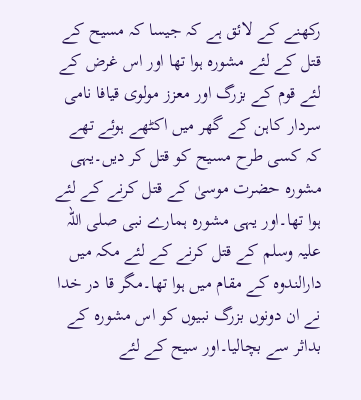رکھنے کے لائق ہے کہ جیسا کہ مسیح کے قتل کے لئے مشورہ ہوا تھا اور اس غرض کے لئے قوم کے بزرگ اور معزز مولوی قیافا نامی سردار کاہن کے گھر میں اکٹھے ہوئے تھے کہ کسی طرح مسیح کو قتل کر دیں۔یہی مشورہ حضرت موسیٰ کے قتل کرنے کے لئے ہوا تھا۔اور یہی مشورہ ہمارے نبی صلی اللہ علیہ وسلم کے قتل کرنے کے لئے مکہ میں دارالندوہ کے مقام میں ہوا تھا۔مگر قا در خدا نے ان دونوں بزرگ نبیوں کو اس مشورہ کے بداثر سے بچالیا۔اور سیح کے لئے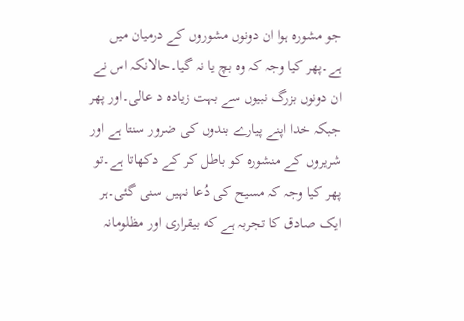جو مشورہ ہوا ان دونوں مشوروں کے درمیان میں ہے۔پھر کیا وجہ کہ وہ بچ یا نہ گیا۔حالانکہ اس نے ان دونوں بزرگ نبیوں سے بہت زیادہ د عالی۔اور پھر جبکہ خدا اپنے پیارے بندوں کی ضرور سنتا ہے اور شریروں کے منشورہ کو باطل کر کے دکھاتا ہے۔تو پھر کیا وجہ کہ مسیح کی دُعا نہیں سنی گئی۔ہر ایک صادق کا تجربہ ہے که بیقراری اور مظلومانہ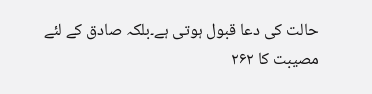حالت کی دعا قبول ہوتی ہے۔بلکہ صادق کے لئے مصیبت کا ۲۶۲